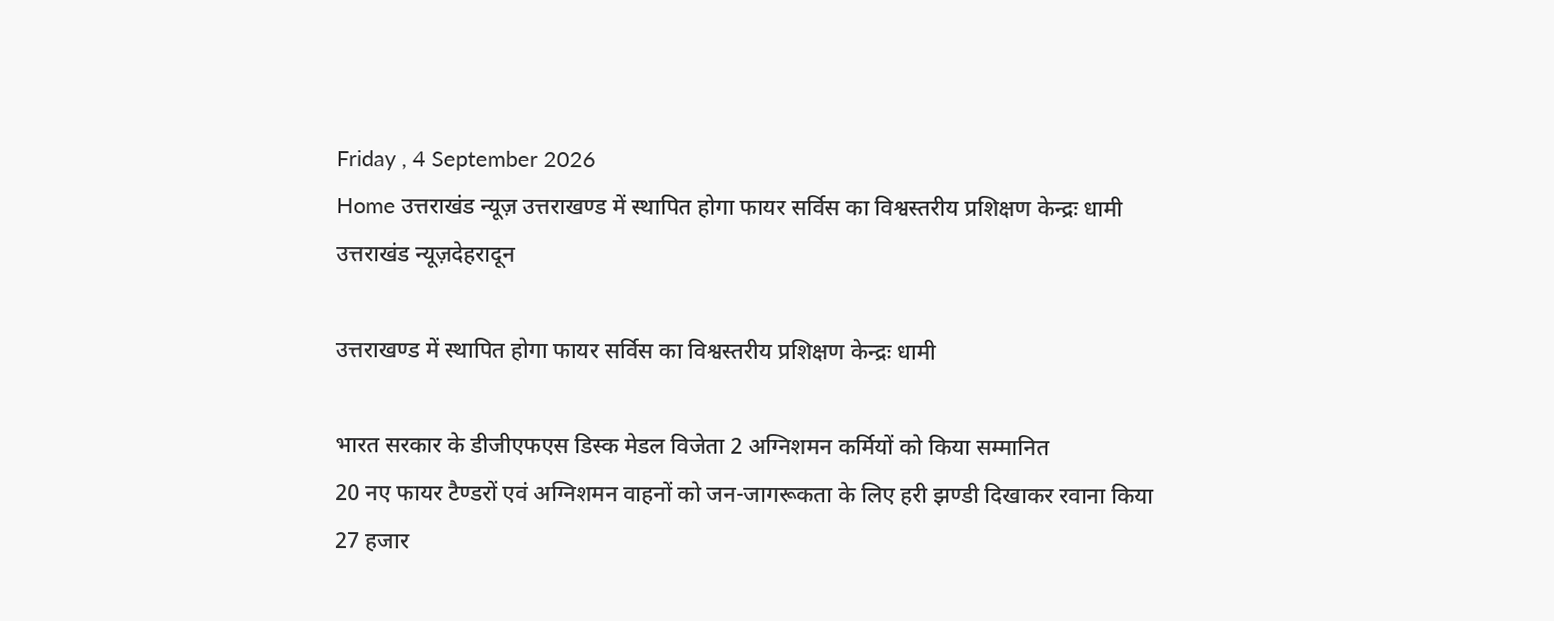Friday , 4 September 2026
Home उत्तराखंड न्यूज़ उत्तराखण्ड में स्थापित होगा फायर सर्विस का विश्वस्तरीय प्रशिक्षण केन्द्रः धामी
उत्तराखंड न्यूज़देहरादून

उत्तराखण्ड में स्थापित होगा फायर सर्विस का विश्वस्तरीय प्रशिक्षण केन्द्रः धामी

भारत सरकार के डीजीएफएस डिस्क मेडल विजेता 2 अग्निशमन कर्मियों को किया सम्मानित
20 नए फायर टैण्डरों एवं अग्निशमन वाहनों को जन-जागरूकता के लिए हरी झण्डी दिखाकर रवाना किया
27 हजार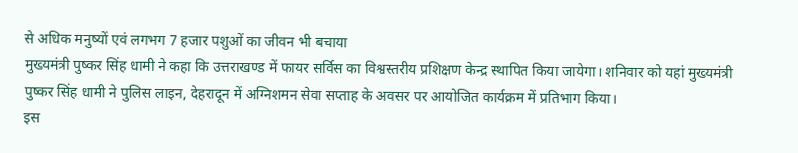से अधिक मनुष्यों एवं लगभग 7 हजार पशुओं का जीवन भी बचाया
मुख्यमंत्री पुष्कर सिंह धामी ने कहा कि उत्तराखण्ड में फायर सर्विस का विश्वस्तरीय प्रशिक्षण केन्द्र स्थापित किया जायेगा। शनिवार को यहां मुख्यमंत्री पुष्कर सिंह धामी ने पुलिस लाइन, देहरादून में अग्निशमन सेवा सप्ताह के अवसर पर आयोजित कार्यक्रम में प्रतिभाग किया।
इस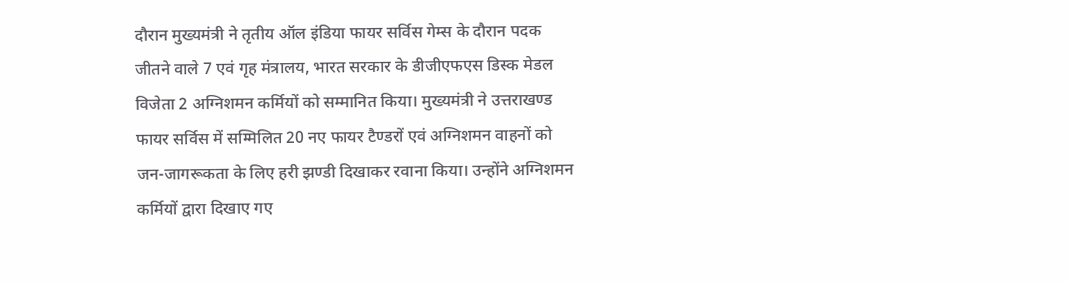दौरान मुख्यमंत्री ने तृतीय ऑल इंडिया फायर सर्विस गेम्स के दौरान पदक जीतने वाले 7 एवं गृह मंत्रालय, भारत सरकार के डीजीएफएस डिस्क मेडल विजेता 2 अग्निशमन कर्मियों को सम्मानित किया। मुख्यमंत्री ने उत्तराखण्ड फायर सर्विस में सम्मिलित 20 नए फायर टैण्डरों एवं अग्निशमन वाहनों को जन-जागरूकता के लिए हरी झण्डी दिखाकर रवाना किया। उन्होंने अग्निशमन कर्मियों द्वारा दिखाए गए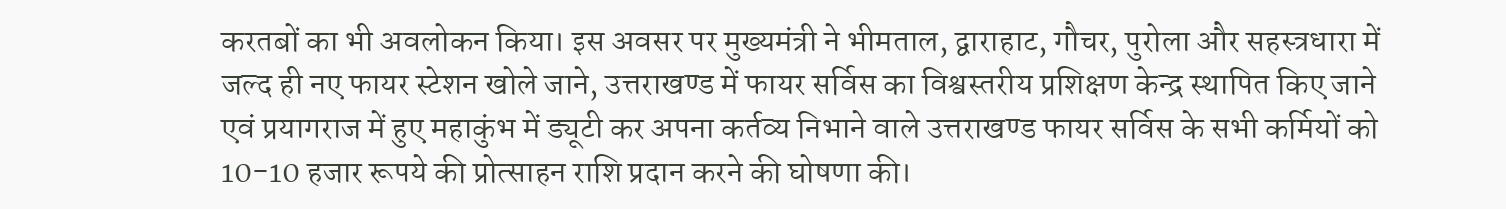करतबों का भी अवलोकन किया। इस अवसर पर मुख्यमंत्री ने भीमताल, द्वाराहाट, गौचर, पुरोला और सहस्त्रधारा में जल्द ही नए फायर स्टेशन खोले जाने, उत्तराखण्ड में फायर सर्विस का विश्वस्तरीय प्रशिक्षण केन्द्र स्थापित किए जाने एवं प्रयागराज में हुए महाकुंभ में ड्यूटी कर अपना कर्तव्य निभाने वाले उत्तराखण्ड फायर सर्विस के सभी कर्मियों को 10-10 हजार रूपये की प्रोत्साहन राशि प्रदान करने की घोषणा की।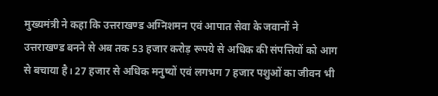मुख्यमंत्री ने कहा कि उत्तराखण्ड अग्निशमन एवं आपात सेवा के जवानों ने उत्तराखण्ड बनने से अब तक 53 हजार करोड़ रूपये से अधिक की संपत्तियों को आग से बचाया है। 27 हजार से अधिक मनुष्यों एवं लगभग 7 हजार पशुओं का जीवन भी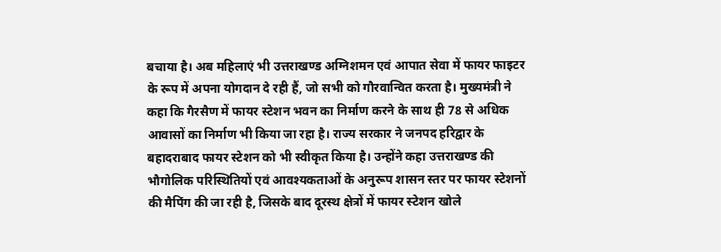बचाया है। अब महिलाएं भी उत्तराखण्ड अग्निशमन एवं आपात सेवा में फायर फाइटर के रूप में अपना योगदान दे रही हैं, जो सभी को गौरवान्वित करता है। मुख्यमंत्री ने कहा कि गैरसैण में फायर स्टेशन भवन का निर्माण करने के साथ ही 78 से अधिक आवासों का निर्माण भी किया जा रहा है। राज्य सरकार ने जनपद हरिद्वार के बहादराबाद फायर स्टेशन को भी स्वीकृत किया है। उन्होंने कहा उत्तराखण्ड की भौगोलिक परिस्थितियों एवं आवश्यकताओं के अनुरूप शासन स्तर पर फायर स्टेशनों की मैपिंग की जा रही है, जिसके बाद दूरस्थ क्षेत्रों में फायर स्टेशन खोले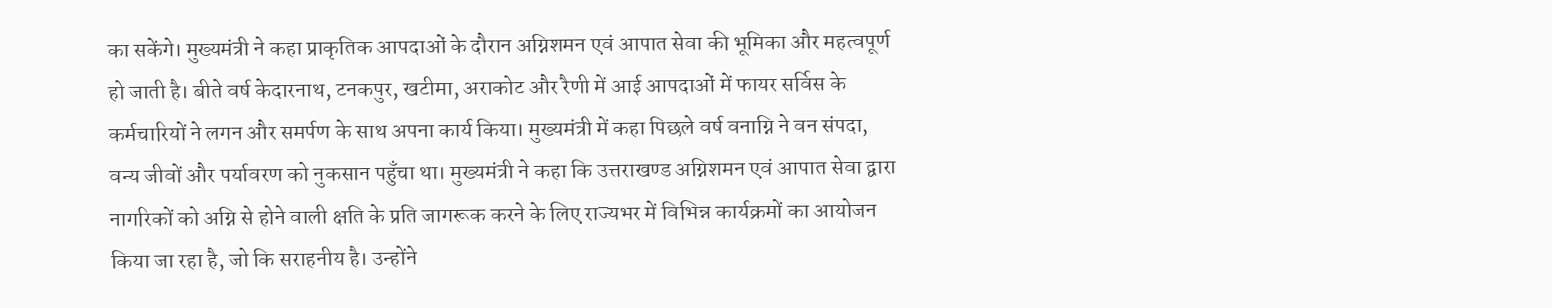का सकेंगे। मुख्यमंत्री ने कहा प्राकृतिक आपदाओं के दौरान अग्निशमन एवं आपात सेवा की भूमिका और महत्वपूर्ण हो जाती है। बीते वर्ष केदारनाथ, टनकपुर, खटीमा, अराकोट और रैणी में आई आपदाओं में फायर सर्विस के कर्मचारियों ने लगन और समर्पण के साथ अपना कार्य किया। मुख्यमंत्री में कहा पिछले वर्ष वनाग्नि ने वन संपदा, वन्य जीवों और पर्यावरण को नुकसान पहुँचा था। मुख्यमंत्री ने कहा कि उत्तराखण्ड अग्निशमन एवं आपात सेवा द्वारा नागरिकों को अग्नि से होने वाली क्षति के प्रति जागरूक करने के लिए राज्यभर में विभिन्न कार्यक्रमों का आयोजन किया जा रहा है, जो कि सराहनीय है। उन्होंने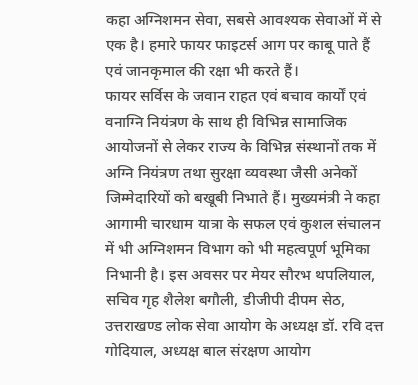कहा अग्निशमन सेवा, सबसे आवश्यक सेवाओं में से एक है। हमारे फायर फाइटर्स आग पर काबू पाते हैं एवं जानकृमाल की रक्षा भी करते हैं।
फायर सर्विस के जवान राहत एवं बचाव कार्यों एवं वनाग्नि नियंत्रण के साथ ही विभिन्न सामाजिक आयोजनों से लेकर राज्य के विभिन्न संस्थानों तक में अग्नि नियंत्रण तथा सुरक्षा व्यवस्था जैसी अनेकों जिम्मेदारियों को बखूबी निभाते हैं। मुख्यमंत्री ने कहा आगामी चारधाम यात्रा के सफल एवं कुशल संचालन में भी अग्निशमन विभाग को भी महत्वपूर्ण भूमिका निभानी है। इस अवसर पर मेयर सौरभ थपलियाल, सचिव गृह शैलेश बगौली, डीजीपी दीपम सेठ, उत्तराखण्ड लोक सेवा आयोग के अध्यक्ष डॉ. रवि दत्त गोदियाल, अध्यक्ष बाल संरक्षण आयोग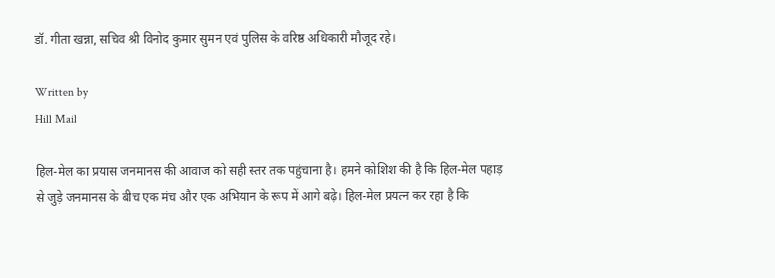डॉ. गीता खन्ना, सचिव श्री विनोद कुमार सुमन एवं पुलिस के वरिष्ठ अधिकारी मौजूद रहे।

Written by
Hill Mail

हिल-मेल का प्रयास जनमानस की आवाज को सही स्तर तक पहुंचाना है। हमने कोशिश की है कि हिल-मेल पहाड़ से जुड़े जनमानस के बीच एक मंच और एक अभियान के रूप में आगे बढ़े। हिल-मेल प्रयत्न कर रहा है कि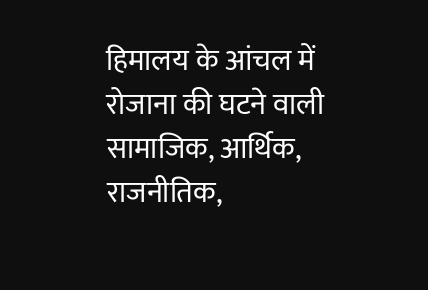हिमालय के आंचल में रोजाना की घटने वाली सामाजिक, आर्थिक, राजनीतिक,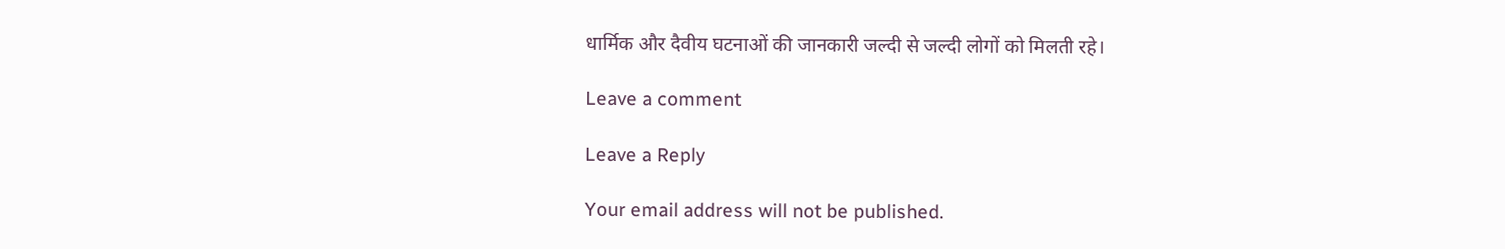धार्मिक और दैवीय घटनाओं की जानकारी जल्दी से जल्दी लोगों को मिलती रहे।

Leave a comment

Leave a Reply

Your email address will not be published.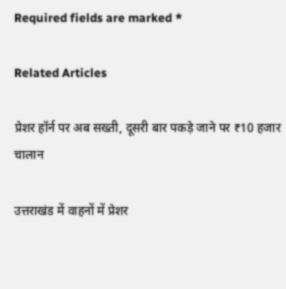Required fields are marked *

Related Articles

प्रेशर हॉर्न पर अब सख्ती, दूसरी बार पकड़े जाने पर ₹10 हजार चालान

उत्तराखंड में वाहनों में प्रेशर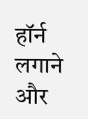हॉर्न लगाने और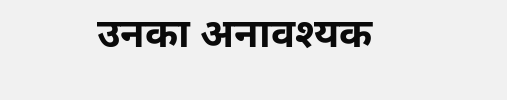उनका अनावश्यक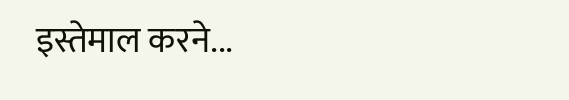इस्तेमाल करने...